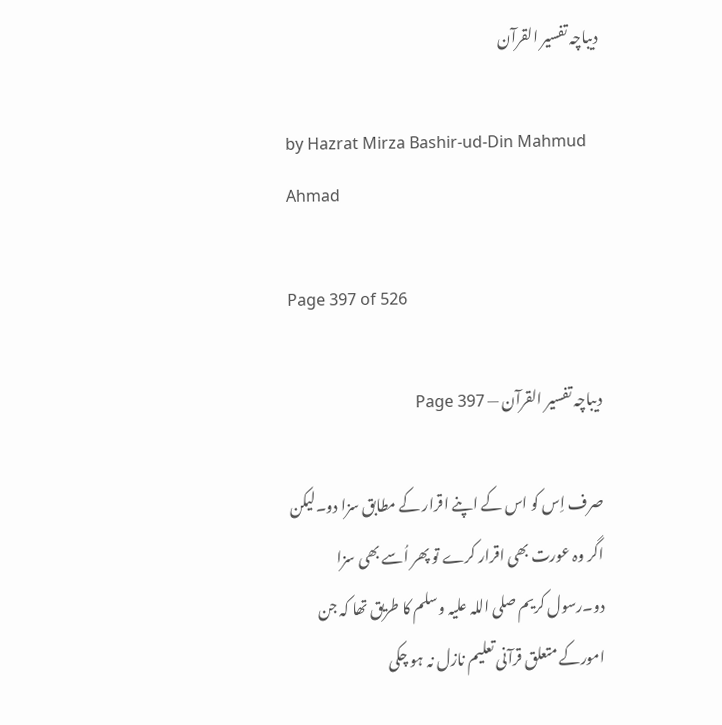دیباچہ تفسیر القرآن

by Hazrat Mirza Bashir-ud-Din Mahmud Ahmad

Page 397 of 526

دیباچہ تفسیر القرآن — Page 397

صرف اِس کو اس کے اپنے اقرار کے مطابق سزا دو۔لیکن اگر وہ عورت بھی اقرار کرے تو پھر اُسے بھی سزا دو۔رسول کریم صلی اللہ علیہ وسلم کا طریق تھا کہ جن امورکے متعلق قرآنی تعلیم نازل نہ ہو چکی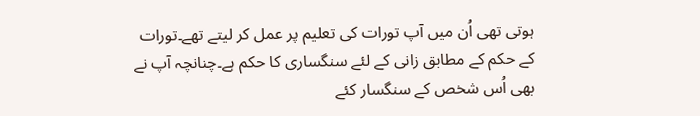ہوتی تھی اُن میں آپ تورات کی تعلیم پر عمل کر لیتے تھے۔تورات کے حکم کے مطابق زانی کے لئے سنگساری کا حکم ہے۔چنانچہ آپ نے بھی اُس شخص کے سنگسار کئے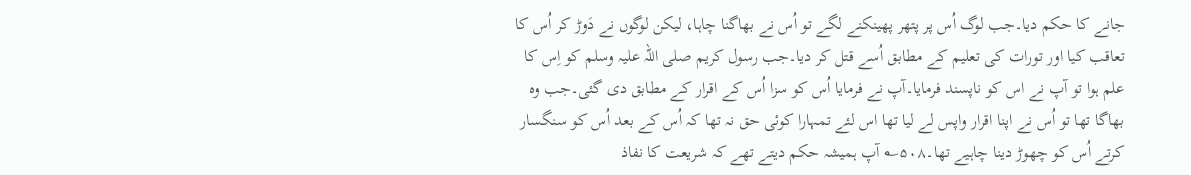جانے کا حکم دیا۔جب لوگ اُس پر پتھر پھینکنے لگے تو اُس نے بھاگنا چاہا، لیکن لوگوں نے دَوڑ کر اُس کا تعاقب کیا اور تورات کی تعلیم کے مطابق اُسے قتل کر دیا۔جب رسول کریم صلی اللہ علیہ وسلم کو اِس کا علم ہوا تو آپ نے اس کو ناپسند فرمایا۔آپ نے فرمایا اُس کو سزا اُس کے اقرار کے مطابق دی گئی۔جب وہ بھاگا تھا تو اُس نے اپنا اقرار واپس لے لیا تھا اس لئے تمہارا کوئی حق نہ تھا کہ اُس کے بعد اُس کو سنگسار کرتے اُس کو چھوڑ دینا چاہیے تھا۔۵۰۸؎ آپ ہمیشہ حکم دیتے تھے کہ شریعت کا نفاذ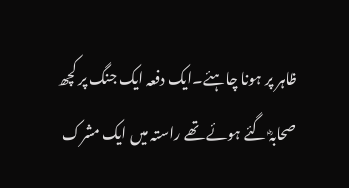ظاہر پر ہونا چاہئے۔ایک دفعہ ایک جنگ پر کچھ صحابہؓ گئے ہوئے تھے راستہ میں ایک مشرک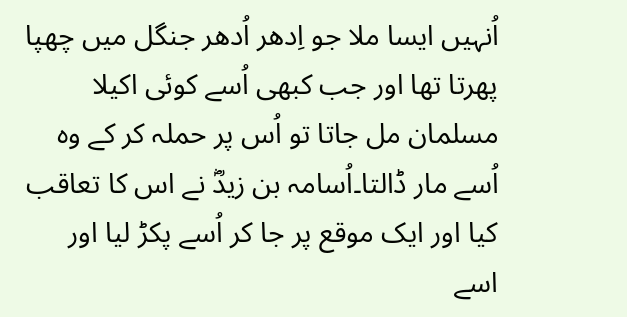اُنہیں ایسا ملا جو اِدھر اُدھر جنگل میں چھپا پھرتا تھا اور جب کبھی اُسے کوئی اکیلا مسلمان مل جاتا تو اُس پر حملہ کر کے وہ اُسے مار ڈالتا۔اُسامہ بن زیدؓ نے اس کا تعاقب کیا اور ایک موقع پر جا کر اُسے پکڑ لیا اور اسے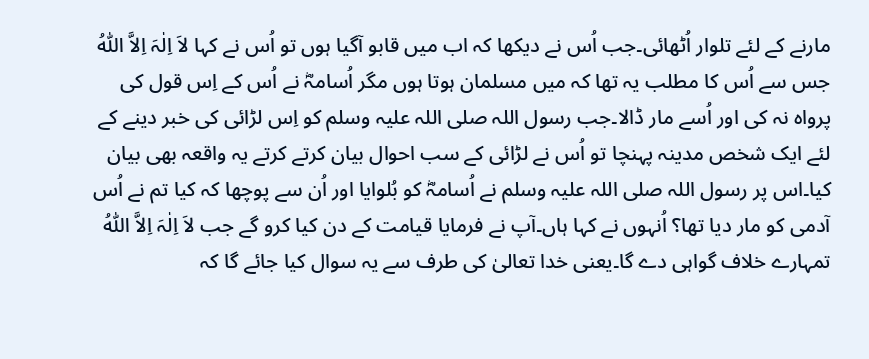مارنے کے لئے تلوار اُٹھائی۔جب اُس نے دیکھا کہ اب میں قابو آگیا ہوں تو اُس نے کہا لاَ اِلٰہَ اِلاَّ اللّٰہُ جس سے اُس کا مطلب یہ تھا کہ میں مسلمان ہوتا ہوں مگر اُسامہؓ نے اُس کے اِس قول کی پرواہ نہ کی اور اُسے مار ڈالا۔جب رسول اللہ صلی اللہ علیہ وسلم کو اِس لڑائی کی خبر دینے کے لئے ایک شخص مدینہ پہنچا تو اُس نے لڑائی کے سب احوال بیان کرتے کرتے یہ واقعہ بھی بیان کیا۔اس پر رسول اللہ صلی اللہ علیہ وسلم نے اُسامہؓ کو بُلوایا اور اُن سے پوچھا کہ کیا تم نے اُس آدمی کو مار دیا تھا؟ اُنہوں نے کہا ہاں۔آپ نے فرمایا قیامت کے دن کیا کرو گے جب لاَ اِلٰہَ اِلاَّ اللّٰہُ تمہارے خلاف گواہی دے گا۔یعنی خدا تعالیٰ کی طرف سے یہ سوال کیا جائے گا کہ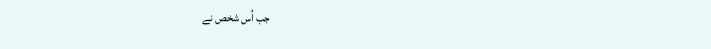جب اُس شخص نے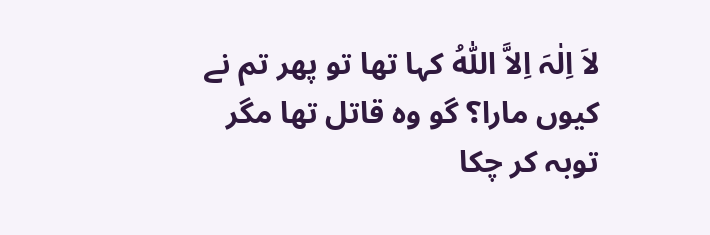لاَ اِلٰہَ اِلاَّ اللّٰہُ کہا تھا تو پھر تم نے کیوں مارا؟ گو وہ قاتل تھا مگر توبہ کر چکا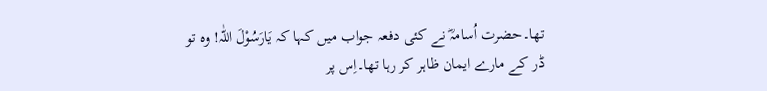تھا۔حضرت اُسامہؓ نے کئی دفعہ جواب میں کہا کہ یَارَسُوْلَ اللّٰہ! وہ تو ڈر کے مارے ایمان ظاہر کر رہا تھا۔اِس پر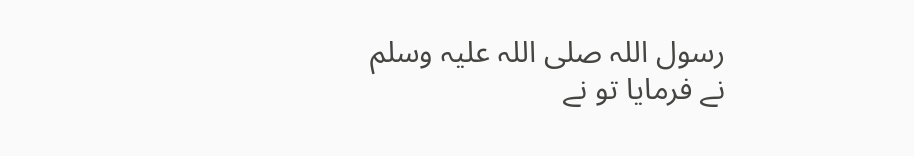رسول اللہ صلی اللہ علیہ وسلم نے فرمایا تو نے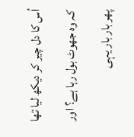اُس کا دل چیر کر دیکھ لیا تھا کہ وہ جھوٹ بول رہا ہے؟ اور پھر بار بار یہی